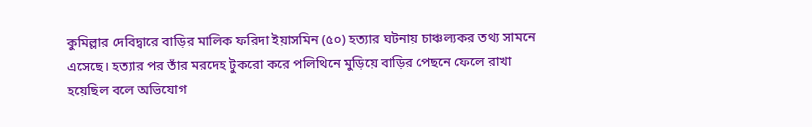কুমিল্লার দেবিদ্বারে বাড়ির মালিক ফরিদা ইয়াসমিন (৫০) হত্যার ঘটনায় চাঞ্চল্যকর তথ্য সামনে এসেছে। হত্যার পর তাঁর মরদেহ টুকরো করে পলিথিনে মুড়িয়ে বাড়ির পেছনে ফেলে রাখা হয়েছিল বলে অভিযোগ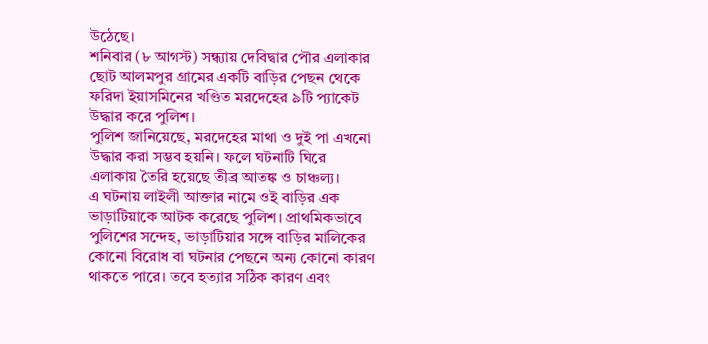উঠেছে।
শনিবার (৮ আগস্ট) সন্ধ্যায় দেবিদ্বার পৌর এলাকার ছোট আলমপুর গ্রামের একটি বাড়ির পেছন থেকে ফরিদা ইয়াসমিনের খণ্ডিত মরদেহের ৯টি প্যাকেট উদ্ধার করে পুলিশ।
পুলিশ জানিয়েছে, মরদেহের মাথা ও দুই পা এখনো উদ্ধার করা সম্ভব হয়নি। ফলে ঘটনাটি ঘিরে এলাকায় তৈরি হয়েছে তীব্র আতঙ্ক ও চাঞ্চল্য।
এ ঘটনায় লাইলী আক্তার নামে ওই বাড়ির এক ভাড়াটিয়াকে আটক করেছে পুলিশ। প্রাথমিকভাবে পুলিশের সন্দেহ, ভাড়াটিয়ার সঙ্গে বাড়ির মালিকের কোনো বিরোধ বা ঘটনার পেছনে অন্য কোনো কারণ থাকতে পারে। তবে হত্যার সঠিক কারণ এবং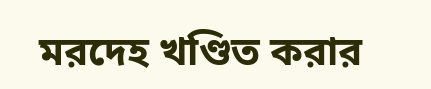মরদেহ খণ্ডিত করার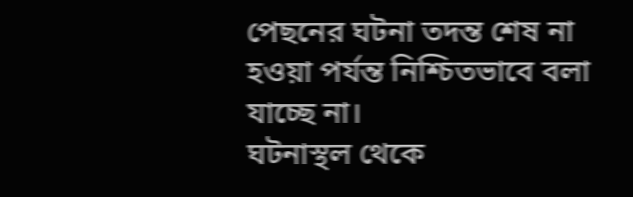পেছনের ঘটনা তদন্ত শেষ না হওয়া পর্যন্ত নিশ্চিতভাবে বলা যাচ্ছে না।
ঘটনাস্থল থেকে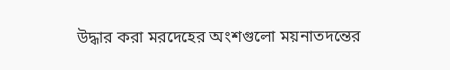উদ্ধার করা মরদেহের অংশগুলো ময়নাতদন্তের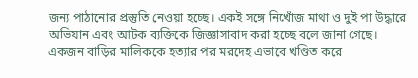জন্য পাঠানোর প্রস্তুতি নেওয়া হচ্ছে। একই সঙ্গে নিখোঁজ মাথা ও দুই পা উদ্ধারে অভিযান এবং আটক ব্যক্তিকে জিজ্ঞাসাবাদ করা হচ্ছে বলে জানা গেছে।
একজন বাড়ির মালিককে হত্যার পর মরদেহ এভাবে খণ্ডিত করে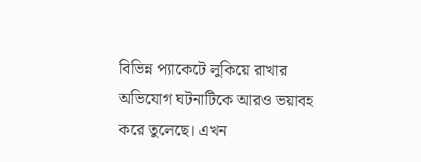বিভিন্ন প্যাকেটে লুকিয়ে রাখার অভিযোগ ঘটনাটিকে আরও ভয়াবহ করে তুলেছে। এখন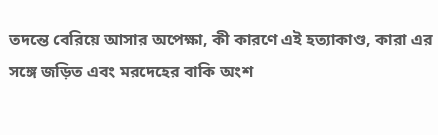তদন্তে বেরিয়ে আসার অপেক্ষা, কী কারণে এই হত্যাকাণ্ড, কারা এর সঙ্গে জড়িত এবং মরদেহের বাকি অংশ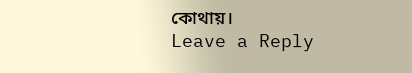কোথায়।
Leave a Reply